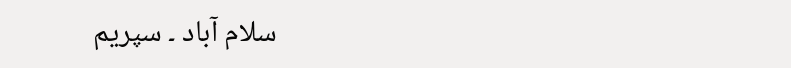سلام آباد ۔ سپریم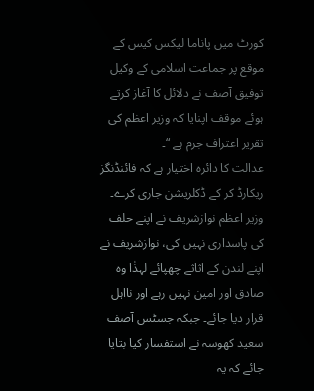کورٹ میں پاناما لیکس کیس کے موقع پر جماعت اسلامی کے وکیل توفیق آصف نے دلائل کا آغاز کرتے ہوئے موقف اپنایا کہ وزیر اعظم کی تقریر اعتراف جرم ہے “۔
عدالت کا دائرہ اختیار ہے کہ فائنڈنگز ریکارڈ کر کے ڈکلریشن جاری کرے۔ وزیر اعظم نوازشریف نے اپنے حلف کی پاسداری نہیں کی، نوازشریف نے اپنے لندن کے اثاثے چھپائے لہذٰا وہ صادق اور امین نہیں رہے اور نااہل قرار دیا جائے۔ جبکہ جسٹس آصف سعید کھوسہ نے استفسار کیا بتایا جائے کہ یہ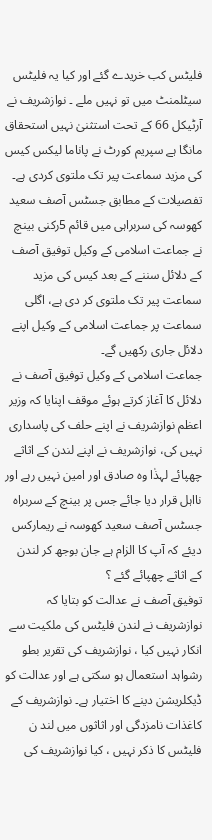فلیٹس کب خریدے گئے اور کیا یہ فلیٹس سیٹلمنٹ میں تو نہیں ملے ۔ نوازشریف نے آرٹیکل 66 کے تحت استثنیٰ نہیں استحقاق مانگا ہے سپریم کورٹ نے پاناما لیکس کیس کی مزید سماعت پیر تک ملتوی کردی ہے۔
تفصیلات کے مطابق جسٹس آصف سعید کھوسہ کی سربراہی میں قائم 5رکنی بینچ نے جماعت اسلامی کے وکیل توفیق آصف کے دلائل سننے کے بعد کیس کی مزید سماعت پیر تک ملتوی کر دی ہے، اگلی سماعت پر جماعت اسلامی کے وکیل اپنے دلائل جاری رکھیں گے۔
جماعت اسلامی کے وکیل توفیق آصف نے دلائل کا آغاز کرتے ہوئے موقف اپنایا کہ وزیر اعظم نوازشریف نے اپنے حلف کی پاسداری نہیں کی، نوازشریف نے اپنے لندن کے اثاثے چھپائے لہذٰا وہ صادق اور امین نہیں رہے اور نااہل قرار دیا جائے جس پر بینچ کے سربراہ جسٹس آصف سعید کھوسہ نے ریمارکس دیئے کہ آپ کا الزام ہے جان بوجھ کر لندن کے اثاثے چھپائے گئے ؟
توفیق آصف نے عدالت کو بتایا کہ نوازشریف نے لندن فلیٹس کی ملکیت سے انکار نہیں کیا ، نوازشریف کی تقریر بطو رشواہد استعمال ہو سکتی ہے اور عدالت کو ڈیکلریشن دینے کا اختیار ہے۔ نوازشریف کے کاغذات نامزدگی اور اثاثوں میں لند ن فلیٹس کا ذکر نہیں ، کیا نوازشریف کی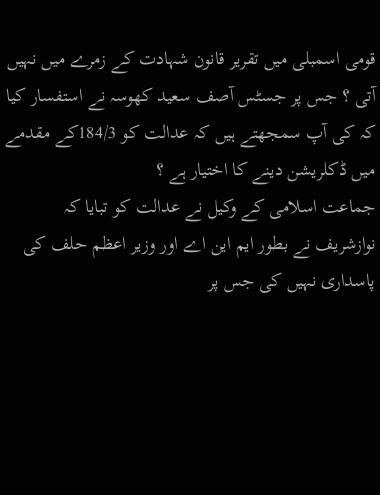قومی اسمبلی میں تقریر قانون شہادت کے زمرے میں نہیں آتی ؟ جس پر جسٹس آصف سعید کھوسہ نے استفسار کیا کہ کی آپ سمجھتے ہیں کہ عدالت کو 184/3کے مقدمے میں ڈکلریشن دینے کا اختیار ہے ؟
جماعت اسلامی کے وکیل نے عدالت کو تبایا کہ نوازشریف نے بطور ایم این اے اور وزیر اعظم حلف کی پاسداری نہیں کی جس پر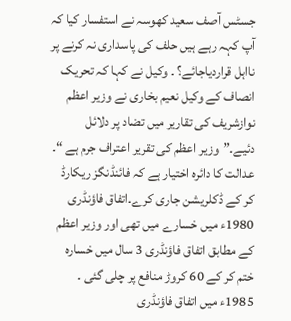جسٹس آصف سعید کھوسہ نے استفسار کیا کہ آپ کہہ رہے ہیں حلف کی پاسداری نہ کرنے پر نااہل قراردیاجائے؟ ۔ وکیل نے کہا کہ تحریک انصاف کے وکیل نعیم بخاری نے وزیر اعظم نوازشریف کی تقاریر میں تضاد پر دلائل دئیے۔”وزیر اعظم کی تقریر اعتراف جرم ہے “۔ عدالت کا دائرہ اختیار ہے کہ فائنڈنگز ریکارڈ کر کے ڈکلریشن جاری کرے۔اتفاق فاؤنڈری 1980ء میں خسارے میں تھی اور وزیر اعظم کے مطابق اتفاق فاؤنڈری 3 سال میں خسارہ ختم کر کے 60 کروڑ منافع پر چلی گئی ۔ 1985ء میں اتفاق فاؤنڈری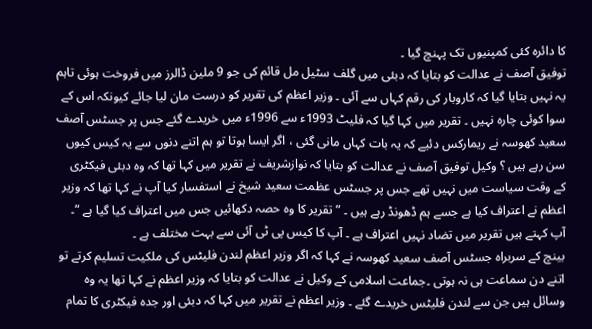کا دائرہ کئی کمپنیوں تک پہنچ گیا ۔
توفیق آصف نے عدالت کو بتایا کہ دبئی میں گلف سٹیل مل قائم کی جو 9 ملین ڈالرز میں فروخت ہوئی تاہم یہ نہیں بتایا گیا کہ کاروبار کی رقم کہاں سے آئی ۔ وزیر اعظم کی تقریر کو درست مان لیا جائے کیونکہ اس کے سوا کوئی چارہ نہیں ۔ تقریر میں کہا گیا کہ فلیٹ 1993ء سے 1996ء میں خریدے گئے جس پر جسٹس آصف سعید کھوسہ نے ریمارکس دئیے کہ یہ بات کہاں مانی گئی ، اگر ایسا ہوتا تو ہم اتنے دنوں سے یہ کیس کیوں سن رہے ہیں ؟ وکیل توفیق آصف نے عدالت کو بتایا کہ نوازشریف نے تقریر میں کہا تھا کہ وہ دبئی فیکٹری کے وقت سیاست میں نہیں تھے جس پر جسٹس عظمت سعید شیخ نے استفسار کیا آپ نے کہا تھا کہ وزیر اعظم نے اعتراف کیا ہے جسے ہم ڈھونڈ رہے ہیں ۔ ”تقریر کا وہ حصہ دکھائیں جس میں اعتراف کیا گیا ہے “۔ آپ کہتے ہیں تقریر میں تضاد نہیں اعتراف ہے ۔ آپ کا کیس پی ٹی آئی سے بہت مختلف ہے ۔
بینچ کے سربراہ جسٹس آصف سعید کھوسہ نے کہا کہ اگر وزیر اعظم لندن فلیٹس کی ملکیت تسلیم کرتے تو اتنے دن سماعت ہی نہ ہوتی ۔جماعت اسلامی کے وکیل نے عدالت کو بتایا کہ وزیر اعظم نے کہا تھا یہ وہ وسائل ہیں جن سے لندن فلیٹس خریدے گئے ۔ وزیر اعظم نے تقریر میں کہا کہ دبئی اور جدہ فیکٹری کا تمام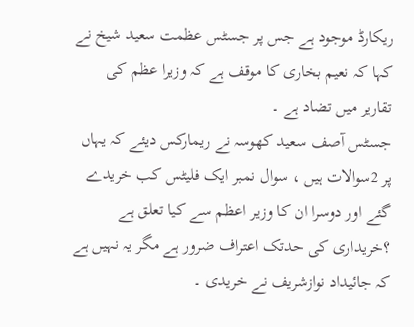ریکارڈ موجود ہے جس پر جسٹس عظمت سعید شیخ نے کہا کہ نعیم بخاری کا موقف ہے کہ وزیرا عظم کی تقاریر میں تضاد ہے ۔
جسٹس آصف سعید کھوسہ نے ریمارکس دیئے کہ یہاں پر 2سوالات ہیں ، سوال نمبر ایک فلیٹس کب خریدے گئے اور دوسرا ان کا وزیر اعظم سے کیا تعلق ہے ؟خریداری کی حدتک اعتراف ضرور ہے مگر یہ نہیں ہے کہ جائیداد نوازشریف نے خریدی ۔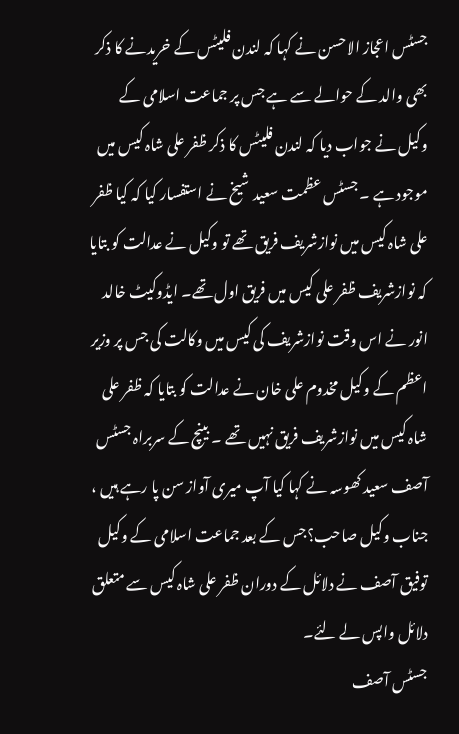جسٹس اعجاز الاحسن نے کہا کہ لندن فلیٹس کے خریدنے کا ذکر بھی والد کے حوالے سے ہے جس پر جماعت اسلامی کے وکیل نے جواب دیا کہ لندن فلیٹس کا ذکر ظفر علی شاہ کیس میں موجود ہے ۔ جسٹس عظمت سعید شیخ نے استفسار کیا کہ کیا ظفر علی شاہ کیس میں نوازشریف فریق تھے تو وکیل نے عدالت کو بتایا کہ نوازشریف ظفر علی کیس میں فریق اول تھے۔ ایڈوکیٹ خالد انور نے اس وقت نوازشریف کی کیس میں وکالت کی جس پر وزیر اعظم کے وکیل مخدوم علی خان نے عدالت کو بتایا کہ ظفر علی شاہ کیس میں نوازشریف فریق نہیں تھے ۔ بینچ کے سربراہ جسٹس آصف سعید کھوسہ نے کہا کیا آپ میری آواز سن پا رہے ہیں ، جناب وکیل صاحب؟جس کے بعد جماعت اسلامی کے وکیل توفیق آصف نے دلائل کے دوران ظفر علی شاہ کیس سے متعلق دلائل واپس لے لئے۔
جسٹس آصف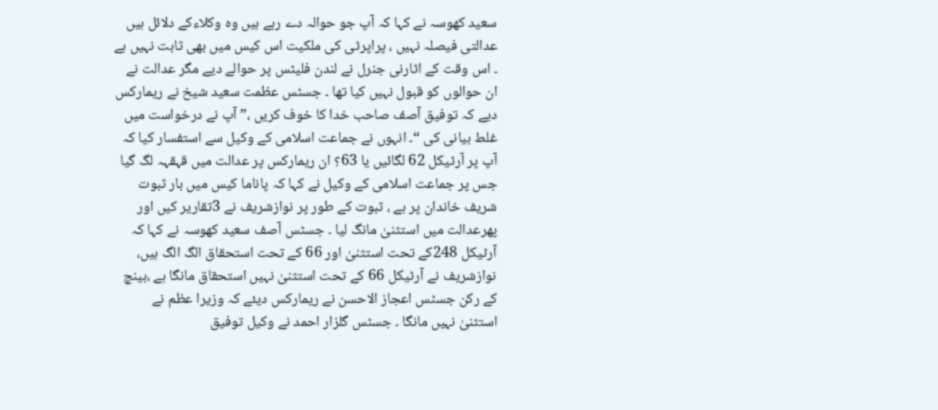سعید کھوسہ نے کہا کہ آپ جو حوالہ دے رہے ہیں وہ وکلاءکے دلائل ہیں عدالتی فیصلہ نہیں ، پراپرٹی کی ملکیت اس کیس میں بھی ثابت نہیں ہے ۔ اس وقت کے اٹارنی جنرل نے لندن فلیٹس پر حوالے دیے مگر عدالت نے ان حوالوں کو قبول نہیں کیا تھا ۔ جسٹس عظمت سعید شیخ نے ریمارکس دیے کہ توفیق آصف صاحب خدا کا خوف کریں ،” آپ نے درخواست میں غلط بیانی کی “۔ انہوں نے جماعت اسلامی کے وکیل سے استفسار کیا کہ آپ پر آرٹیکل 62 لگائیں یا 63؟ ان ریمارکس پر عدالت میں قہقہہ لگ گیا جس پر جماعت اسلامی کے وکیل نے کہا کہ پاناما کیس میں بار ثبوت شریف خاندان پر ہے ، ثبوت کے طور پر نوازشریف نے 3تقاریر کیں اور پھرعدالت میں استثنیٰ مانگ لیا ۔ جسٹس آصف سعید کھوسہ نے کہا کہ آرٹیکل 248کے تحت استثنیٰ اور 66 کے تحت استحقاق الگ الگ ہیں، نوازشریف نے آرٹیکل 66 کے تحت استثنیٰ نہیں استحقاق مانگا ہے ،بینچ کے رکن جسٹس اعجاز الاحسن نے ریمارکس دیئے کہ وزیرا عظم نے استثنیٰ نہیں مانگا ۔ جسٹس گلزار احمد نے وکیل توفیق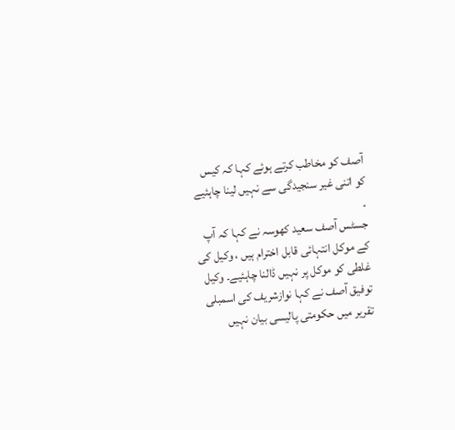آصف کو مخاطب کرتے ہوئے کہا کہ کیس کو اتنی غیر سنجیدگی سے نہیں لینا چاہئیے ۔
جسٹس آصف سعید کھوسہ نے کہا کہ آپ کے موکل انتہائی قابل اخترام ہیں ، وکیل کی غلطی کو موکل پر نہیں ڈالنا چاہئیے۔ وکیل توفیق آصف نے کہا نوازشریف کی اسمبلی تقریر میں حکومتی پالیسی بیان نہیں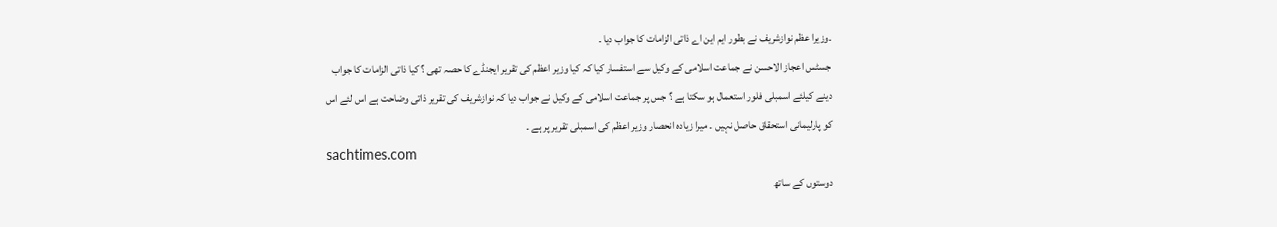۔وزیرا عظم نوازشریف نے بطور ایم این اے ذاتی الزامات کا جواب دیا ۔
جسٹس اعجاز الاحسن نے جماعت اسلامی کے وکیل سے استفسار کیا کہ کیا وزیر اعظم کی تقریر ایجنڈے کا حصہ تھی ؟ کیا ذاتی الزامات کا جواب دینے کیلئے اسمبلی فلور استعمال ہو سکتا ہے ؟ جس پر جماعت اسلامی کے وکیل نے جواب دیا کہ نوازشریف کی تقریر ذاتی وضاحت ہے اس لئے اس کو پارلیمانی استحقاق حاصل نہیں ۔ میرا زیادہ انحصار وزیر اعظم کی اسمبلی تقریر پر ہے ۔
sachtimes.com
دوستوں کے ساتھ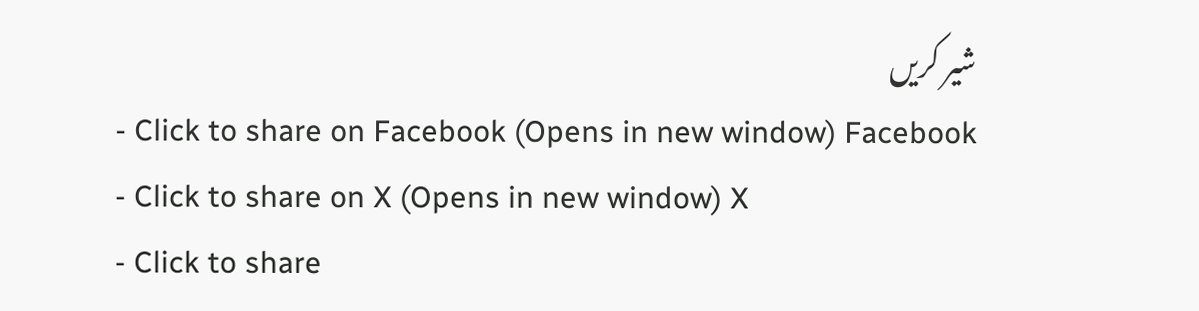شیر کریں
- Click to share on Facebook (Opens in new window) Facebook
- Click to share on X (Opens in new window) X
- Click to share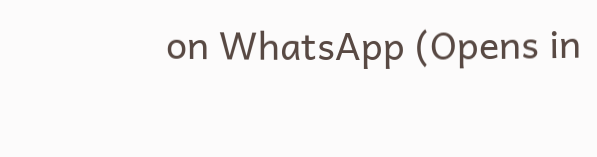on WhatsApp (Opens in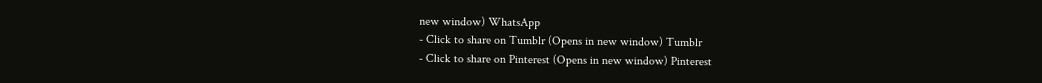new window) WhatsApp
- Click to share on Tumblr (Opens in new window) Tumblr
- Click to share on Pinterest (Opens in new window) Pinterest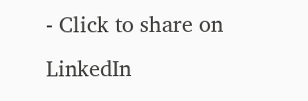- Click to share on LinkedIn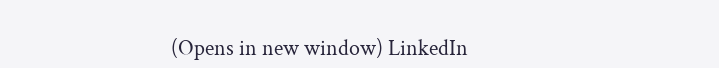(Opens in new window) LinkedIn